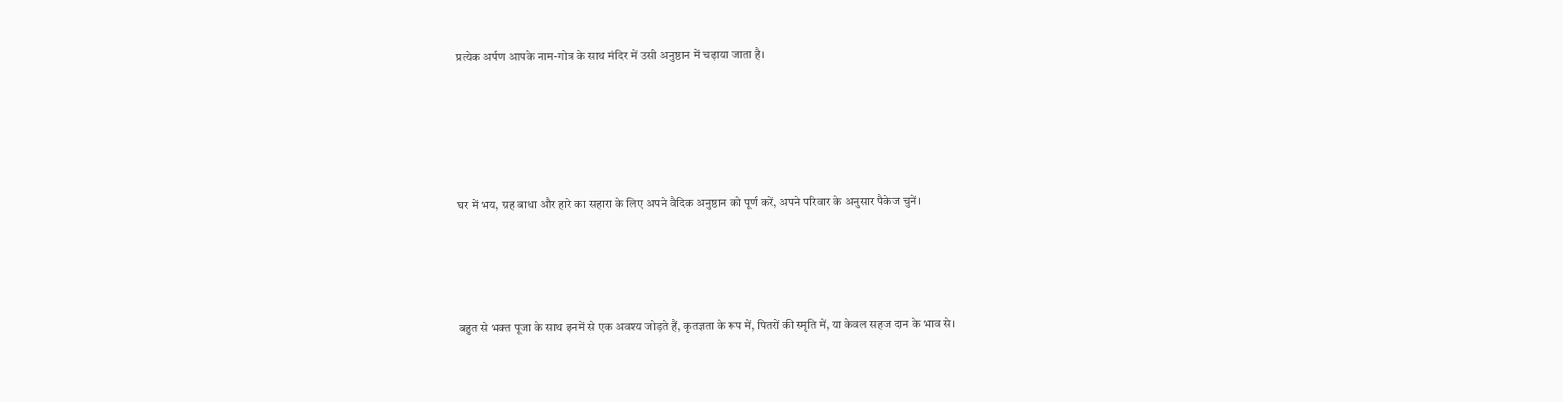प्रत्येक अर्पण आपके नाम-गोत्र के साथ मंदिर में उसी अनुष्ठान में चढ़ाया जाता है।





घर में भय, ग्रह बाधा और हारे का सहारा के लिए अपने वैदिक अनुष्ठान को पूर्ण करें, अपने परिवार के अनुसार पैकेज चुनें।




बहुत से भक्त पूजा के साथ इनमें से एक अवश्य जोड़ते हैं, कृतज्ञता के रूप में, पितरों की स्मृति में, या केवल सहज दान के भाव से।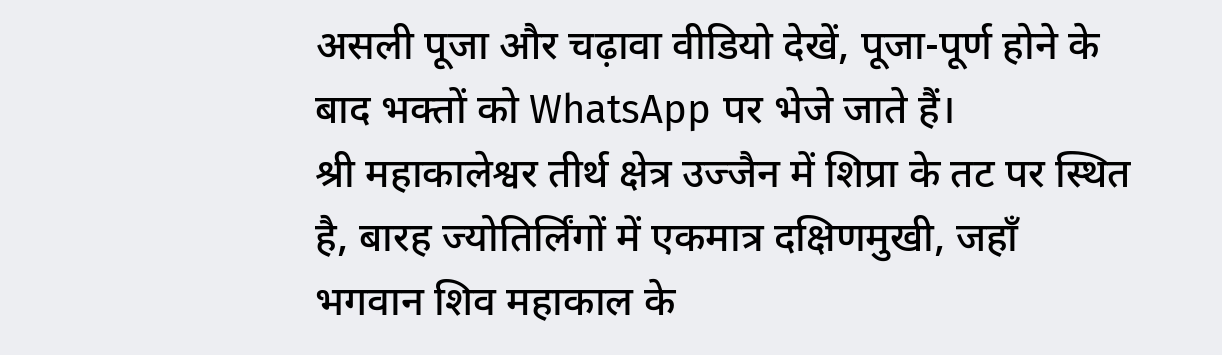असली पूजा और चढ़ावा वीडियो देखें, पूजा-पूर्ण होने के बाद भक्तों को WhatsApp पर भेजे जाते हैं।
श्री महाकालेश्वर तीर्थ क्षेत्र उज्जैन में शिप्रा के तट पर स्थित है, बारह ज्योतिर्लिंगों में एकमात्र दक्षिणमुखी, जहाँ भगवान शिव महाकाल के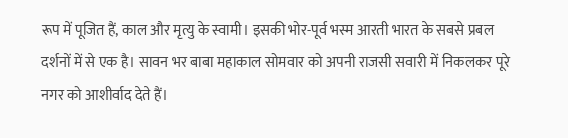रूप में पूजित हैं, काल और मृत्यु के स्वामी। इसकी भोर-पूर्व भस्म आरती भारत के सबसे प्रबल दर्शनों में से एक है। सावन भर बाबा महाकाल सोमवार को अपनी राजसी सवारी में निकलकर पूरे नगर को आशीर्वाद देते हैं।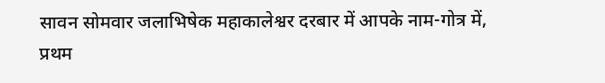सावन सोमवार जलाभिषेक महाकालेश्वर दरबार में आपके नाम-गोत्र में, प्रथम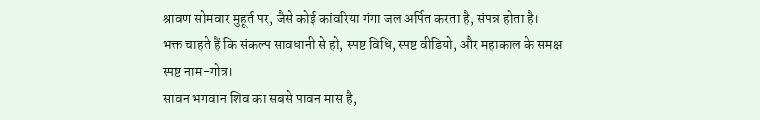श्रावण सोमवार मुहूर्त पर, जैसे कोई कांवरिया गंगा जल अर्पित करता है, संपन्न होता है।
भक्त चाहते हैं कि संकल्प सावधानी से हो, स्पष्ट विधि, स्पष्ट वीडियो, और महाकाल के समक्ष स्पष्ट नाम-गोत्र।
सावन भगवान शिव का सबसे पावन मास है,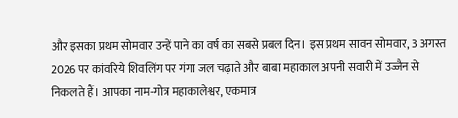और इसका प्रथम सोमवार उन्हें पाने का वर्ष का सबसे प्रबल दिन। इस प्रथम सावन सोमवार, 3 अगस्त 2026 पर कांवरिये शिवलिंग पर गंगा जल चढ़ाते और बाबा महाकाल अपनी सवारी में उज्जैन से निकलते हैं। आपका नाम-गोत्र महाकालेश्वर, एकमात्र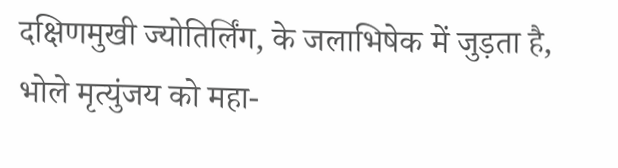दक्षिणमुखी ज्योतिर्लिंग, के जलाभिषेक में जुड़ता है, भोले मृत्युंजय को महा-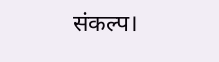संकल्प।